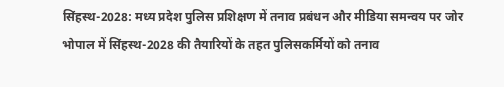सिंहस्थ-2028: मध्य प्रदेश पुलिस प्रशिक्षण में तनाव प्रबंधन और मीडिया समन्वय पर जोर
भोपाल में सिंहस्थ-2028 की तैयारियों के तहत पुलिसकर्मियों को तनाव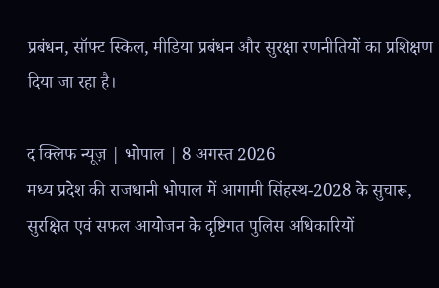प्रबंधन, सॉफ्ट स्किल, मीडिया प्रबंधन और सुरक्षा रणनीतियों का प्रशिक्षण दिया जा रहा है।

द क्लिफ न्यूज़ | भोपाल | 8 अगस्त 2026
मध्य प्रदेश की राजधानी भोपाल में आगामी सिंहस्थ-2028 के सुचारू, सुरक्षित एवं सफल आयोजन के दृष्टिगत पुलिस अधिकारियों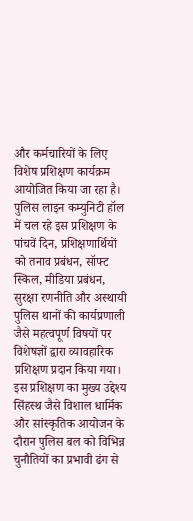और कर्मचारियों के लिए विशेष प्रशिक्षण कार्यक्रम आयोजित किया जा रहा है। पुलिस लाइन कम्युनिटी हॉल में चल रहे इस प्रशिक्षण के पांचवें दिन, प्रशिक्षणार्थियों को तनाव प्रबंधन, सॉफ्ट स्किल, मीडिया प्रबंधन, सुरक्षा रणनीति और अस्थायी पुलिस थानों की कार्यप्रणाली जैसे महत्वपूर्ण विषयों पर विशेषज्ञों द्वारा व्यावहारिक प्रशिक्षण प्रदान किया गया। इस प्रशिक्षण का मुख्य उद्देश्य सिंहस्थ जैसे विशाल धार्मिक और सांस्कृतिक आयोजन के दौरान पुलिस बल को विभिन्न चुनौतियों का प्रभावी ढंग से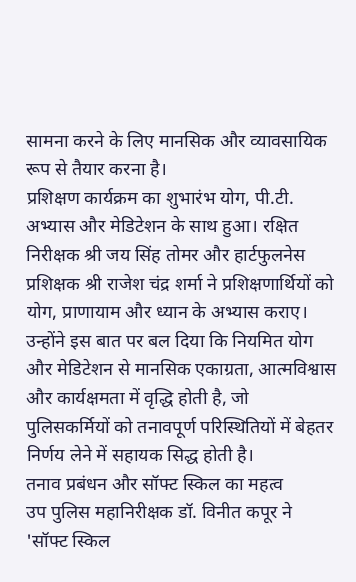सामना करने के लिए मानसिक और व्यावसायिक रूप से तैयार करना है।
प्रशिक्षण कार्यक्रम का शुभारंभ योग, पी.टी. अभ्यास और मेडिटेशन के साथ हुआ। रक्षित निरीक्षक श्री जय सिंह तोमर और हार्टफुलनेस प्रशिक्षक श्री राजेश चंद्र शर्मा ने प्रशिक्षणार्थियों को योग, प्राणायाम और ध्यान के अभ्यास कराए। उन्होंने इस बात पर बल दिया कि नियमित योग और मेडिटेशन से मानसिक एकाग्रता, आत्मविश्वास और कार्यक्षमता में वृद्धि होती है, जो पुलिसकर्मियों को तनावपूर्ण परिस्थितियों में बेहतर निर्णय लेने में सहायक सिद्ध होती है।
तनाव प्रबंधन और सॉफ्ट स्किल का महत्व
उप पुलिस महानिरीक्षक डॉ. विनीत कपूर ने 'सॉफ्ट स्किल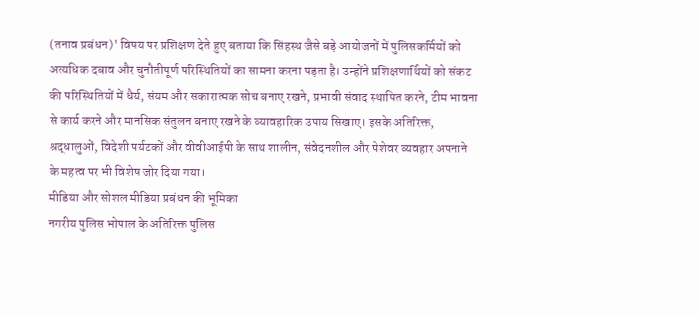(तनाव प्रबंधन)' विषय पर प्रशिक्षण देते हुए बताया कि सिंहस्थ जैसे बड़े आयोजनों में पुलिसकर्मियों को अत्यधिक दबाव और चुनौतीपूर्ण परिस्थितियों का सामना करना पड़ता है। उन्होंने प्रशिक्षणार्थियों को संकट की परिस्थितियों में धैर्य, संयम और सकारात्मक सोच बनाए रखने, प्रभावी संवाद स्थापित करने, टीम भावना से कार्य करने और मानसिक संतुलन बनाए रखने के व्यावहारिक उपाय सिखाए। इसके अतिरिक्त, श्रद्धालुओं, विदेशी पर्यटकों और वीवीआईपी के साथ शालीन, संवेदनशील और पेशेवर व्यवहार अपनाने के महत्व पर भी विशेष जोर दिया गया।
मीडिया और सोशल मीडिया प्रबंधन की भूमिका
नगरीय पुलिस भोपाल के अतिरिक्त पुलिस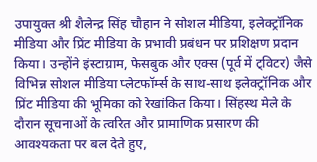उपायुक्त श्री शैलेन्द्र सिंह चौहान ने सोशल मीडिया, इलेक्ट्रॉनिक मीडिया और प्रिंट मीडिया के प्रभावी प्रबंधन पर प्रशिक्षण प्रदान किया। उन्होंने इंस्टाग्राम, फेसबुक और एक्स (पूर्व में ट्विटर) जैसे विभिन्न सोशल मीडिया प्लेटफॉर्म्स के साथ-साथ इलेक्ट्रॉनिक और प्रिंट मीडिया की भूमिका को रेखांकित किया। सिंहस्थ मेले के दौरान सूचनाओं के त्वरित और प्रामाणिक प्रसारण की आवश्यकता पर बल देते हुए,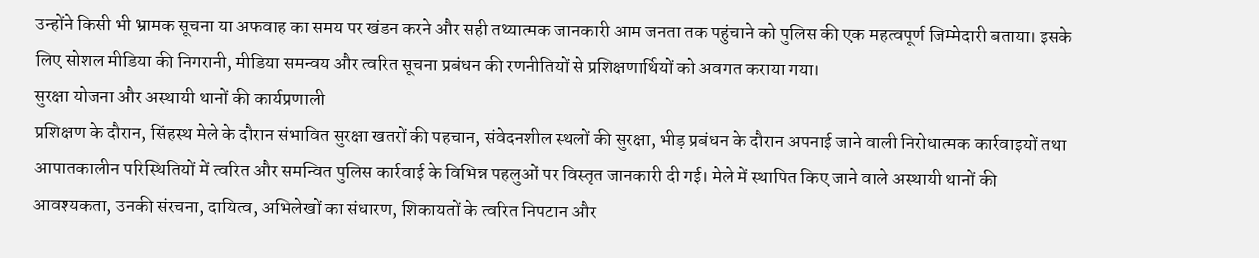उन्होंने किसी भी भ्रामक सूचना या अफवाह का समय पर खंडन करने और सही तथ्यात्मक जानकारी आम जनता तक पहुंचाने को पुलिस की एक महत्वपूर्ण जिम्मेदारी बताया। इसके लिए सोशल मीडिया की निगरानी, मीडिया समन्वय और त्वरित सूचना प्रबंधन की रणनीतियों से प्रशिक्षणार्थियों को अवगत कराया गया।
सुरक्षा योजना और अस्थायी थानों की कार्यप्रणाली
प्रशिक्षण के दौरान, सिंहस्थ मेले के दौरान संभावित सुरक्षा खतरों की पहचान, संवेदनशील स्थलों की सुरक्षा, भीड़ प्रबंधन के दौरान अपनाई जाने वाली निरोधात्मक कार्रवाइयों तथा आपातकालीन परिस्थितियों में त्वरित और समन्वित पुलिस कार्रवाई के विभिन्न पहलुओं पर विस्तृत जानकारी दी गई। मेले में स्थापित किए जाने वाले अस्थायी थानों की आवश्यकता, उनकी संरचना, दायित्व, अभिलेखों का संधारण, शिकायतों के त्वरित निपटान और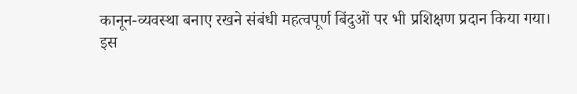कानून-व्यवस्था बनाए रखने संबंधी महत्वपूर्ण बिंदुओं पर भी प्रशिक्षण प्रदान किया गया।
इस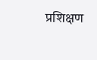प्रशिक्षण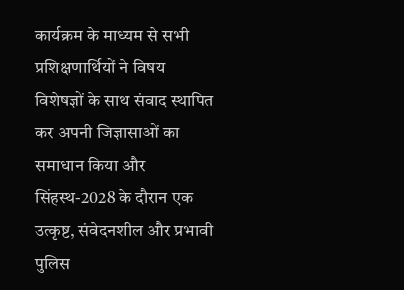कार्यक्रम के माध्यम से सभी प्रशिक्षणार्थियों ने विषय विशेषज्ञों के साथ संवाद स्थापित कर अपनी जिज्ञासाओं का समाधान किया और सिंहस्थ-2028 के दौरान एक उत्कृष्ट, संवेदनशील और प्रभावी पुलिस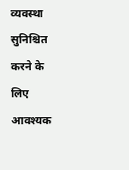व्यवस्था सुनिश्चित करने के लिए आवश्यक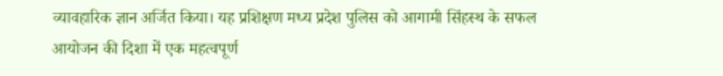व्यावहारिक ज्ञान अर्जित किया। यह प्रशिक्षण मध्य प्रदेश पुलिस को आगामी सिंहस्थ के सफल आयोजन की दिशा में एक महत्वपूर्ण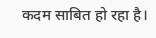कदम साबित हो रहा है।